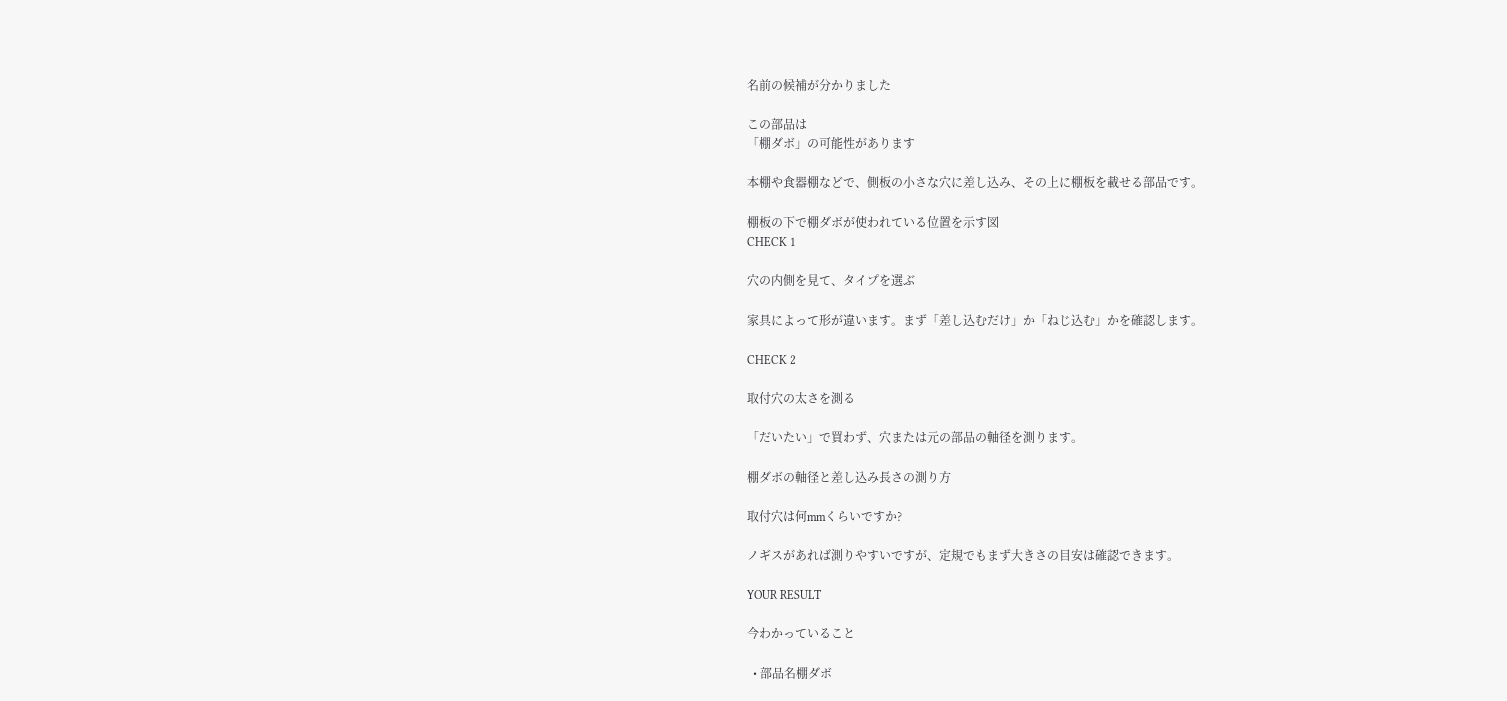名前の候補が分かりました

この部品は
「棚ダボ」の可能性があります

本棚や食器棚などで、側板の小さな穴に差し込み、その上に棚板を載せる部品です。

棚板の下で棚ダボが使われている位置を示す図
CHECK 1

穴の内側を見て、タイプを選ぶ

家具によって形が違います。まず「差し込むだけ」か「ねじ込む」かを確認します。

CHECK 2

取付穴の太さを測る

「だいたい」で買わず、穴または元の部品の軸径を測ります。

棚ダボの軸径と差し込み長さの測り方

取付穴は何mmくらいですか?

ノギスがあれば測りやすいですが、定規でもまず大きさの目安は確認できます。

YOUR RESULT

今わかっていること

  • 部品名棚ダボ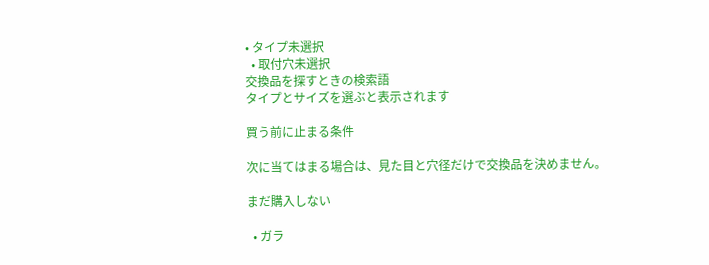• タイプ未選択
  • 取付穴未選択
交換品を探すときの検索語
タイプとサイズを選ぶと表示されます

買う前に止まる条件

次に当てはまる場合は、見た目と穴径だけで交換品を決めません。

まだ購入しない

  • ガラ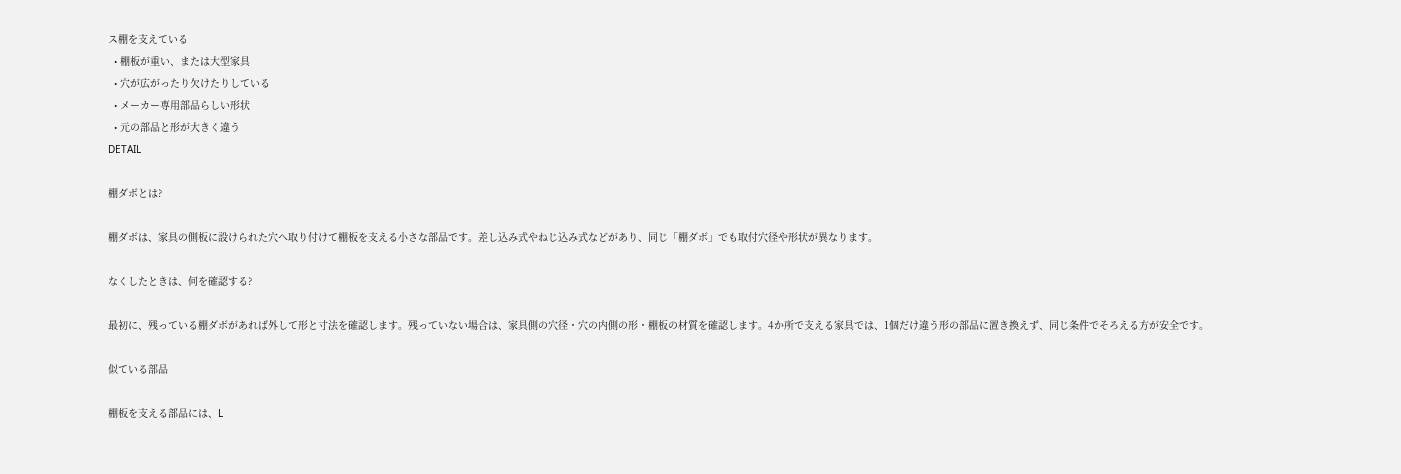ス棚を支えている
  • 棚板が重い、または大型家具
  • 穴が広がったり欠けたりしている
  • メーカー専用部品らしい形状
  • 元の部品と形が大きく違う
DETAIL

棚ダボとは?

棚ダボは、家具の側板に設けられた穴へ取り付けて棚板を支える小さな部品です。差し込み式やねじ込み式などがあり、同じ「棚ダボ」でも取付穴径や形状が異なります。

なくしたときは、何を確認する?

最初に、残っている棚ダボがあれば外して形と寸法を確認します。残っていない場合は、家具側の穴径・穴の内側の形・棚板の材質を確認します。4か所で支える家具では、1個だけ違う形の部品に置き換えず、同じ条件でそろえる方が安全です。

似ている部品

棚板を支える部品には、L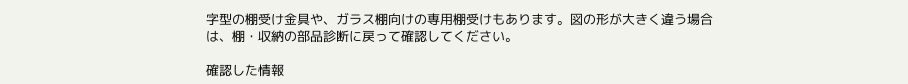字型の棚受け金具や、ガラス棚向けの専用棚受けもあります。図の形が大きく違う場合は、棚・収納の部品診断に戻って確認してください。

確認した情報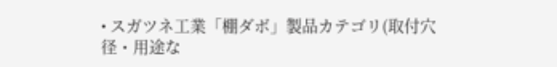• スガツネ工業「棚ダボ」製品カテゴリ(取付穴径・用途な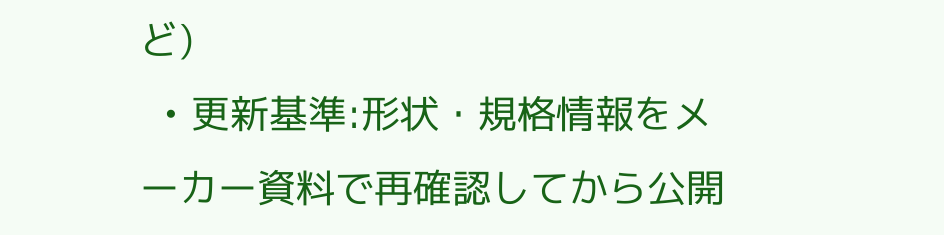ど)
  • 更新基準:形状・規格情報をメーカー資料で再確認してから公開